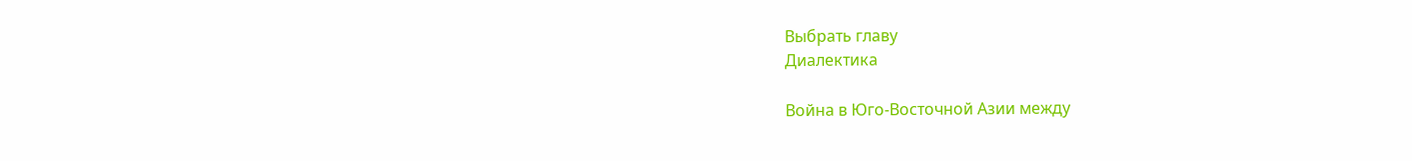Выбрать главу
Диалектика

Война в Юго-Восточной Азии между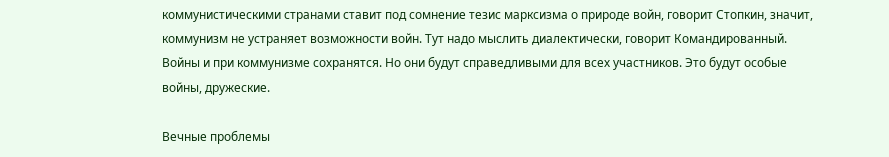коммунистическими странами ставит под сомнение тезис марксизма о природе войн, говорит Стопкин, значит, коммунизм не устраняет возможности войн. Тут надо мыслить диалектически, говорит Командированный. Войны и при коммунизме сохранятся. Но они будут справедливыми для всех участников. Это будут особые войны, дружеские.

Вечные проблемы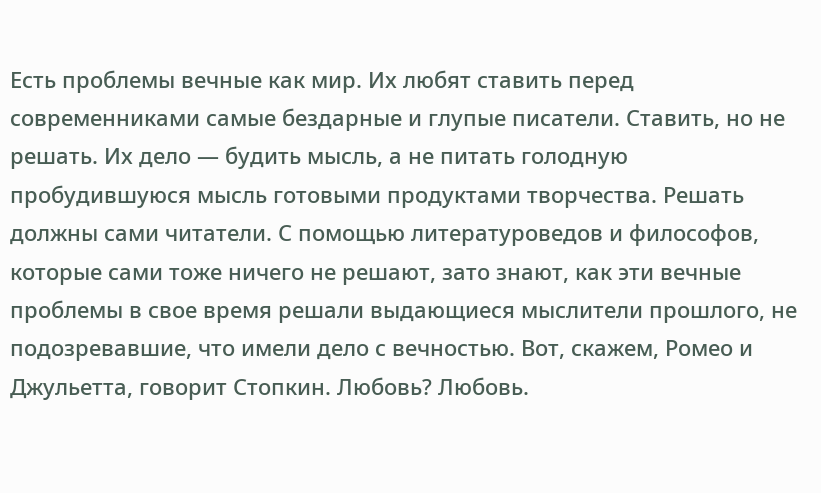Есть проблемы вечные как мир. Их любят ставить перед современниками самые бездарные и глупые писатели. Ставить, но не решать. Их дело — будить мысль, а не питать голодную пробудившуюся мысль готовыми продуктами творчества. Решать должны сами читатели. С помощью литературоведов и философов, которые сами тоже ничего не решают, зато знают, как эти вечные проблемы в свое время решали выдающиеся мыслители прошлого, не подозревавшие, что имели дело с вечностью. Вот, скажем, Ромео и Джульетта, говорит Стопкин. Любовь? Любовь.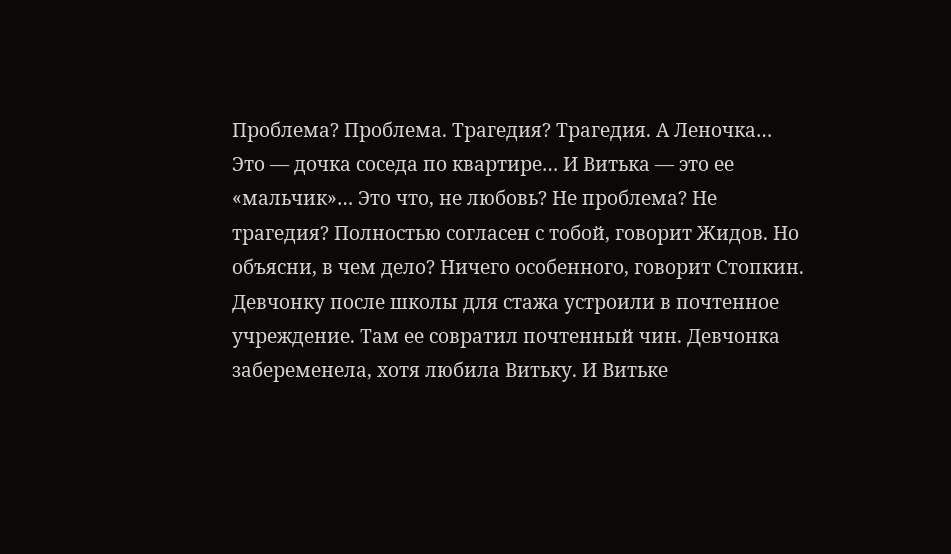Проблема? Проблема. Трагедия? Трагедия. А Леночка… Это — дочка соседа по квартире… И Витька — это ее «мальчик»… Это что, не любовь? Не проблема? Не трагедия? Полностью согласен с тобой, говорит Жидов. Но объясни, в чем дело? Ничего особенного, говорит Стопкин. Девчонку после школы для стажа устроили в почтенное учреждение. Там ее совратил почтенный чин. Девчонка забеременела, хотя любила Витьку. И Витьке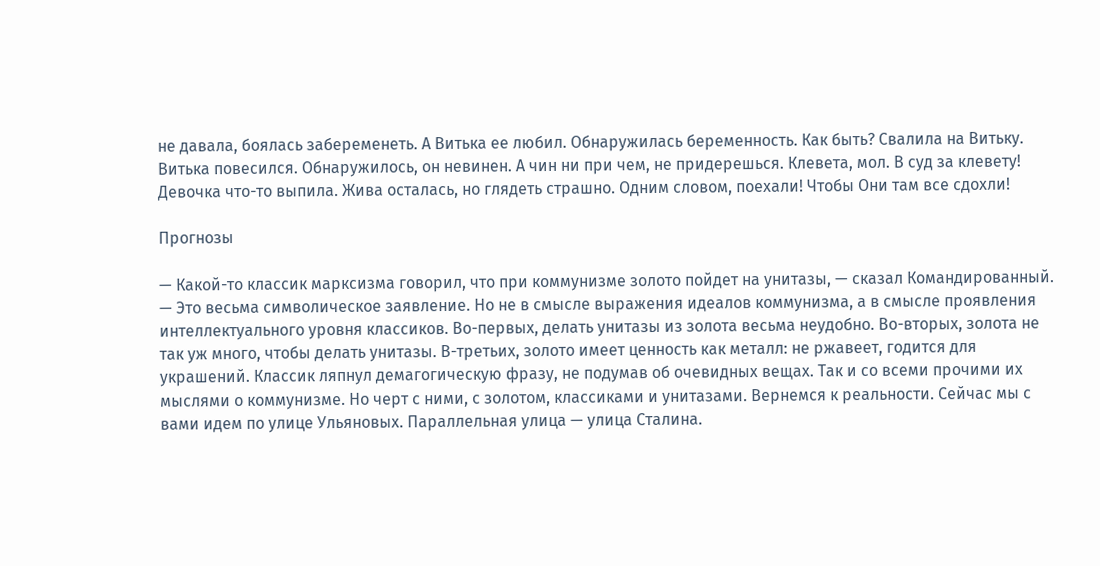не давала, боялась забеременеть. А Витька ее любил. Обнаружилась беременность. Как быть? Свалила на Витьку. Витька повесился. Обнаружилось, он невинен. А чин ни при чем, не придерешься. Клевета, мол. В суд за клевету! Девочка что-то выпила. Жива осталась, но глядеть страшно. Одним словом, поехали! Чтобы Они там все сдохли!

Прогнозы

— Какой-то классик марксизма говорил, что при коммунизме золото пойдет на унитазы, — сказал Командированный. — Это весьма символическое заявление. Но не в смысле выражения идеалов коммунизма, а в смысле проявления интеллектуального уровня классиков. Во-первых, делать унитазы из золота весьма неудобно. Во-вторых, золота не так уж много, чтобы делать унитазы. В-третьих, золото имеет ценность как металл: не ржавеет, годится для украшений. Классик ляпнул демагогическую фразу, не подумав об очевидных вещах. Так и со всеми прочими их мыслями о коммунизме. Но черт с ними, с золотом, классиками и унитазами. Вернемся к реальности. Сейчас мы с вами идем по улице Ульяновых. Параллельная улица — улица Сталина.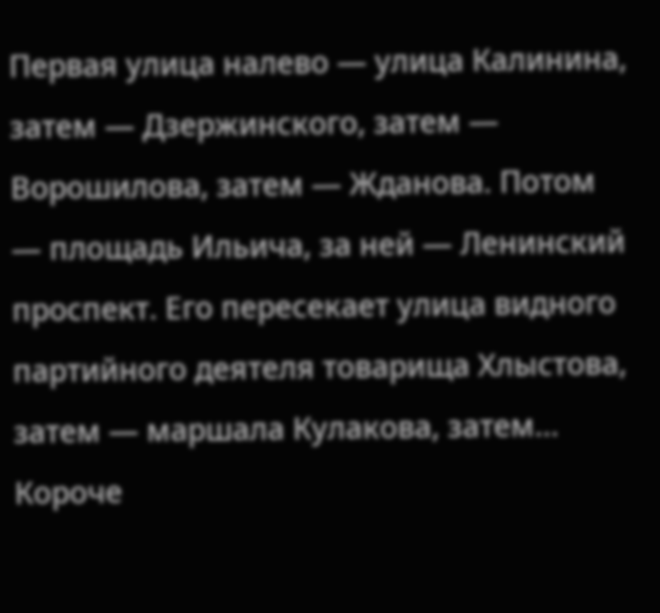Первая улица налево — улица Калинина, затем — Дзержинского, затем — Ворошилова, затем — Жданова. Потом — площадь Ильича, за ней — Ленинский проспект. Его пересекает улица видного партийного деятеля товарища Хлыстова, затем — маршала Кулакова, затем… Короче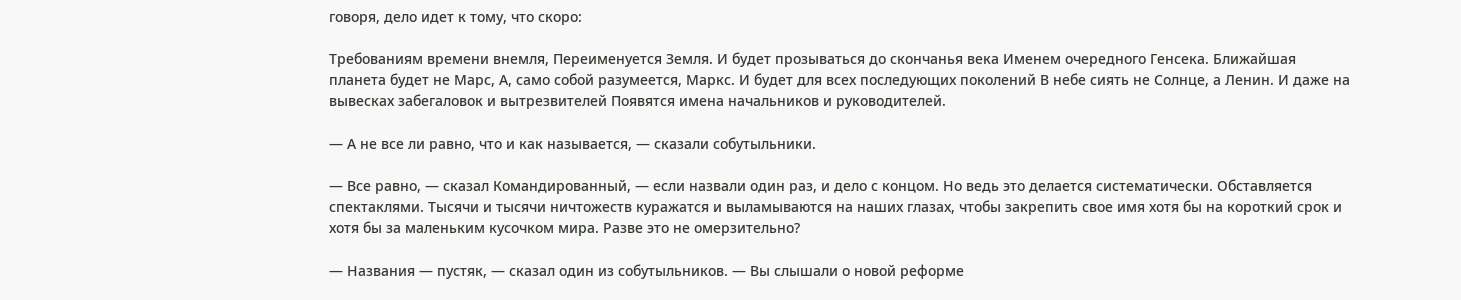говоря, дело идет к тому, что скоро:

Требованиям времени внемля, Переименуется Земля. И будет прозываться до скончанья века Именем очередного Генсека. Ближайшая планета будет не Марс, А, само собой разумеется, Маркс. И будет для всех последующих поколений В небе сиять не Солнце, а Ленин. И даже на вывесках забегаловок и вытрезвителей Появятся имена начальников и руководителей.

— А не все ли равно, что и как называется, — сказали собутыльники.

— Все равно, — сказал Командированный, — если назвали один раз, и дело с концом. Но ведь это делается систематически. Обставляется спектаклями. Тысячи и тысячи ничтожеств куражатся и выламываются на наших глазах, чтобы закрепить свое имя хотя бы на короткий срок и хотя бы за маленьким кусочком мира. Разве это не омерзительно?

— Названия — пустяк, — сказал один из собутыльников. — Вы слышали о новой реформе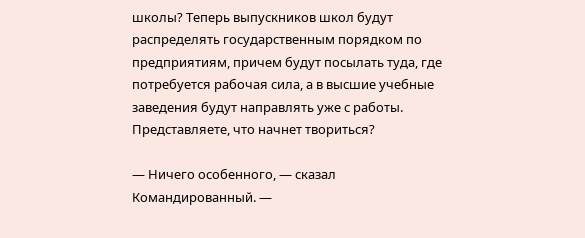школы? Теперь выпускников школ будут распределять государственным порядком по предприятиям, причем будут посылать туда, где потребуется рабочая сила, а в высшие учебные заведения будут направлять уже с работы. Представляете, что начнет твориться?

— Ничего особенного, — сказал Командированный. —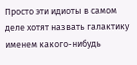Просто эти идиоты в самом деле хотят назвать галактику именем какого-нибудь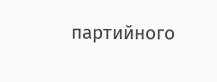партийного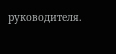руководителя.